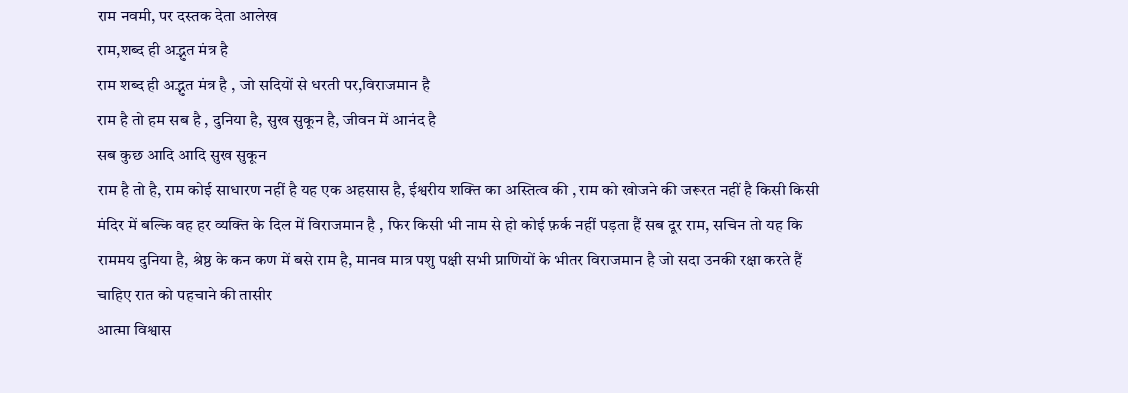राम नवमी, पर दस्तक देता आलेख
राम,शब्द ही अद्भुत मंत्र है
राम शब्द ही अद्भुत मंत्र है , जो सदियों से धरती पर,विराजमान है
राम है तो हम सब है , दुनिया है, सुख सुकून है, जीवन में आनंद है
सब कुछ आदि आदि सुख सुकून
राम है तो है, राम कोई साधारण नहीं है यह एक अहसास है, ईश्वरीय शक्ति का अस्तित्व की , राम को खोजने की जरूरत नहीं है किसी किसी मंदिर में बल्कि वह हर व्यक्ति के दिल में विराजमान है , फिर किसी भी नाम से हो कोई फ़र्क नहीं पड़ता हैं सब दूर राम, सचिन तो यह कि राममय दुनिया है, श्रेष्ठ के कन कण में बसे राम है, मानव मात्र पशु पक्षी सभी प्राणियों के भीतर विराजमान है जो सदा उनकी रक्षा करते हैं
चाहिए रात को पहचाने की तासीर
आत्मा विश्वास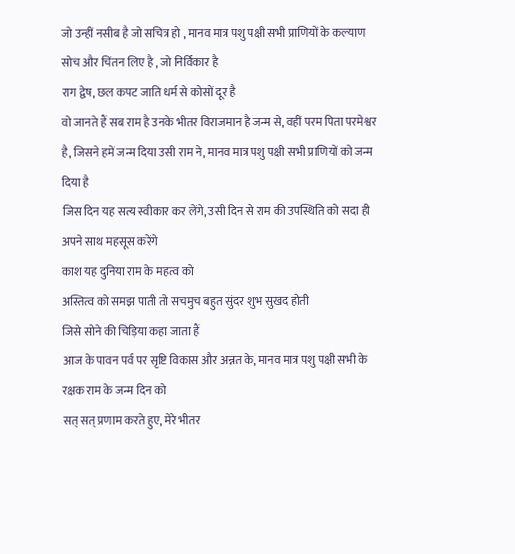जो उन्हीं नसीब है जो सचित्र हो , मानव मात्र पशु पक्षी सभी प्राणियों के कल्याण सोच और चिंतन लिए है , जो निर्विकार है
राग द्वेष, छल कपट जाति धर्म से कोसों दूर है
वो जानते हैं सब राम है उनके भीतर विराजमान है जन्म से, वहीं परम पिता परमेश्वर है, जिसने हमें जन्म दिया उसी राम ने, मानव मात्र पशु पक्षी सभी प्राणियों को जन्म दिया है
जिस दिन यह सत्य स्वीकार कर लेंगे, उसी दिन से राम की उपस्थिति को सदा ही अपने साथ महसूस करेंगे
काश यह दुनिया राम के महत्व को
अस्तित्व को समझ पाती तो सचमुच बहुत सुंदर शुभ सुखद होती
जिसे सोने की चिड़िया कहा जाता हैं
आज के पावन पर्व पर सृष्टि विकास और अन्नत के, मानव मात्र पशु पक्षी सभी के रक्षक राम के जन्म दिन को
सत् सत् प्रणाम करते हुए, मेरे भीतर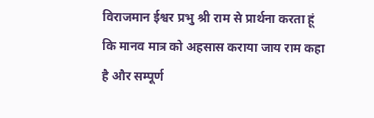विराजमान ईश्वर प्रभु श्री राम से प्रार्थना करता हूं कि मानव मात्र को अहसास कराया जाय राम कहा है और सम्पूर्ण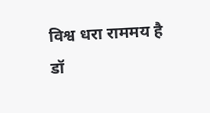विश्व धरा राममय है
डॉ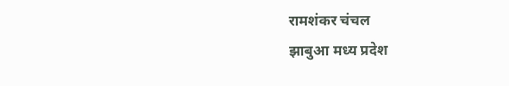रामशंकर चंचल
झाबुआ मध्य प्रदेश